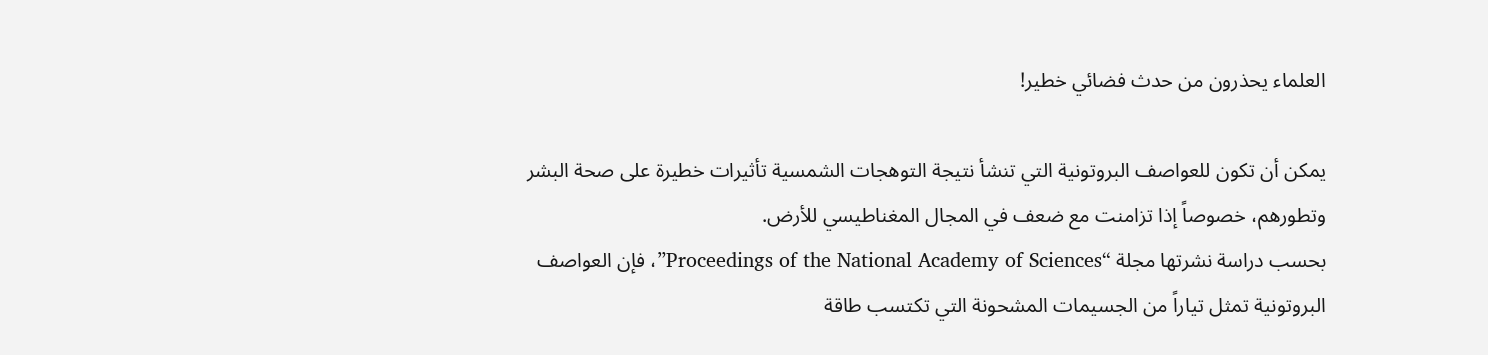العلماء يحذرون من حدث فضائي خطير!

يمكن أن تكون للعواصف البروتونية التي تنشأ نتيجة التوهجات الشمسية تأثيرات خطيرة على صحة البشر وتطورهم، خصوصاً إذا تزامنت مع ضعف في المجال المغناطيسي للأرض.
بحسب دراسة نشرتها مجلة “Proceedings of the National Academy of Sciences”، فإن العواصف البروتونية تمثل تياراً من الجسيمات المشحونة التي تكتسب طاقة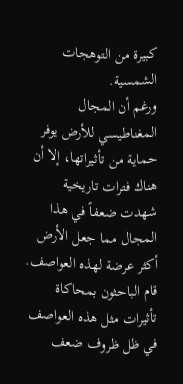كبيرة من التوهجات الشمسية.
ورغم أن المجال المغناطيسي للأرض يوفر حماية من تأثيراتها، إلا أن هناك فترات تاريخية شهدت ضعفاً في هذا المجال مما جعل الأرض أكثر عرضة لهذه العواصف.
قام الباحثون بمحاكاة تأثيرات مثل هذه العواصف في ظل ظروف ضعف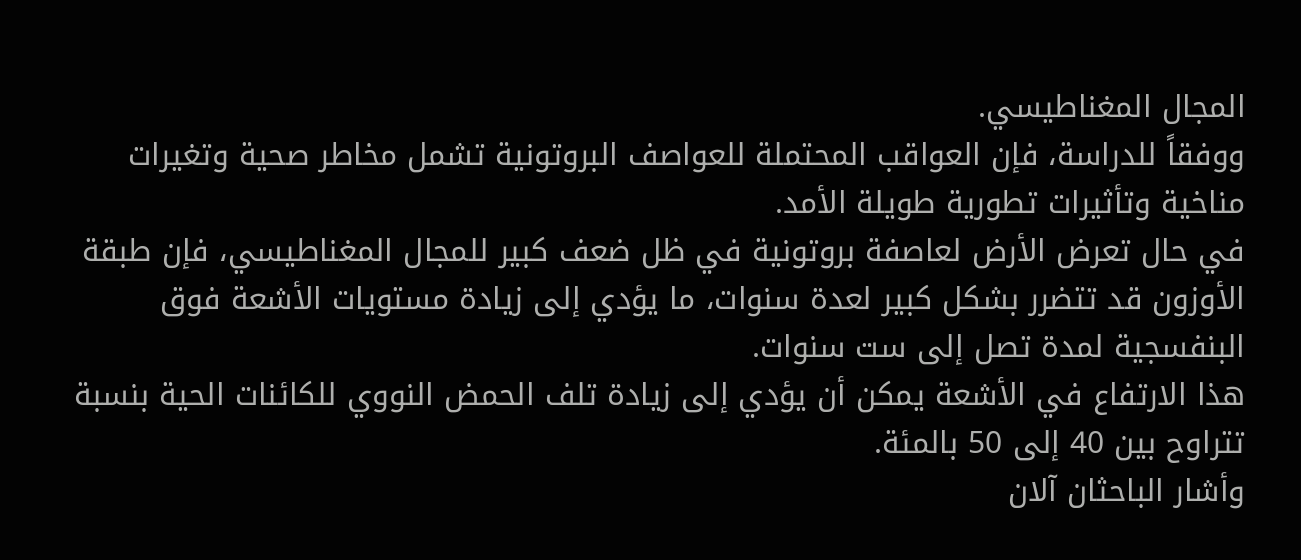المجال المغناطيسي.
ووفقاً للدراسة، فإن العواقب المحتملة للعواصف البروتونية تشمل مخاطر صحية وتغيرات مناخية وتأثيرات تطورية طويلة الأمد.
في حال تعرض الأرض لعاصفة بروتونية في ظل ضعف كبير للمجال المغناطيسي، فإن طبقة الأوزون قد تتضرر بشكل كبير لعدة سنوات، ما يؤدي إلى زيادة مستويات الأشعة فوق البنفسجية لمدة تصل إلى ست سنوات.
هذا الارتفاع في الأشعة يمكن أن يؤدي إلى زيادة تلف الحمض النووي للكائنات الحية بنسبة تتراوح بين 40 إلى 50 بالمئة.
وأشار الباحثان آلان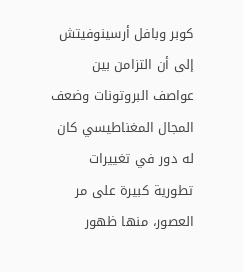كوبر وبافل أرسينوفيتش إلى أن التزامن بين عواصف البروتونات وضعف المجال المغناطيسي كان له دور في تغييرات تطورية كبيرة على مر العصور، منها ظهور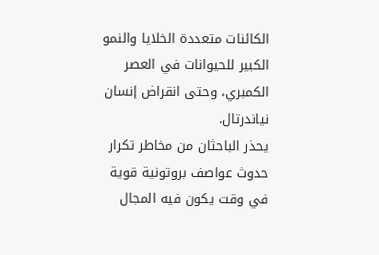الكائنات متعددة الخلايا والنمو الكبير للحيوانات في العصر الكمبري، وحتى انقراض إنسان نياندرتال.
يحذر الباحثان من مخاطر تكرار حدوث عواصف بروتونية قوية في وقت يكون فيه المجال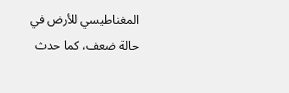المغناطيسي للأرض في حالة ضعف، كما حدث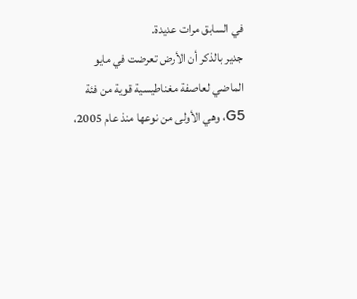في السابق مرات عديدة.
جدير بالذكر أن الأرض تعرضت في مايو الماضي لعاصفة مغناطيسية قوية من فئة G5، وهي الأولى من نوعها منذ عام 2005،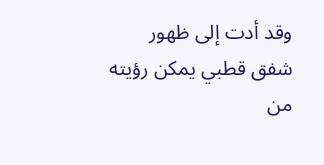وقد أدت إلى ظهور شفق قطبي يمكن رؤيته من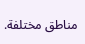مناطق مختلفة.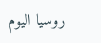روسيا اليوم